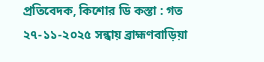প্রতিবেদক, কিশোর ডি কস্তা : গত ২৭-১১-২০২৫ সন্ধায় ব্রাহ্মণবাড়িয়া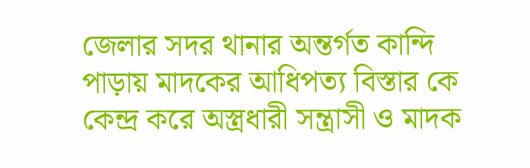জেলার সদর থানার অন্তর্গত কান্দি পাড়ায় মাদকের আধিপত্য বিস্তার কে কেন্দ্র করে অস্ত্রধারী সন্ত্রাসী ও মাদক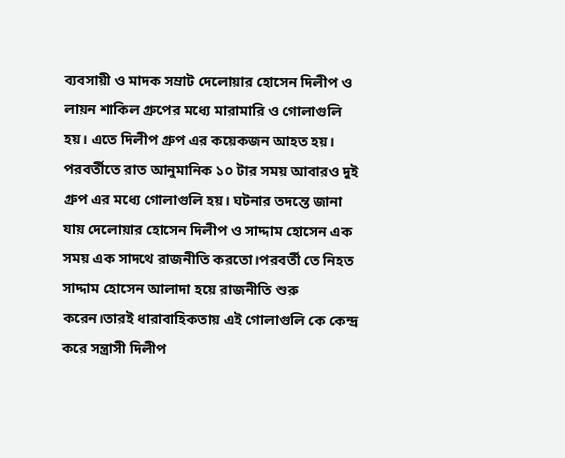ব্যবসায়ী ও মাদক সম্রাট দেলোয়ার হোসেন দিলীপ ও লায়ন শাকিল গ্রুপের মধ্যে মারামারি ও গোলাগুলি হয়। এতে দিলীপ গ্রুপ এর কয়েকজন আহত হয়। পরবর্তীতে রাত আনুমানিক ১০ টার সময় আবারও দুই গ্রুপ এর মধ্যে গোলাগুলি হয়। ঘটনার তদন্তে জানা যায় দেলোয়ার হোসেন দিলীপ ও সাদ্দাম হোসেন এক সময় এক সাদথে রাজনীতি করতো।পরবর্তী তে নিহত সাদ্দাম হোসেন আলাদা হয়ে রাজনীতি শুরু করেন।তারই ধারাবাহিকতায় এই গোলাগুলি কে কেন্দ্র করে সন্ত্রাসী দিলীপ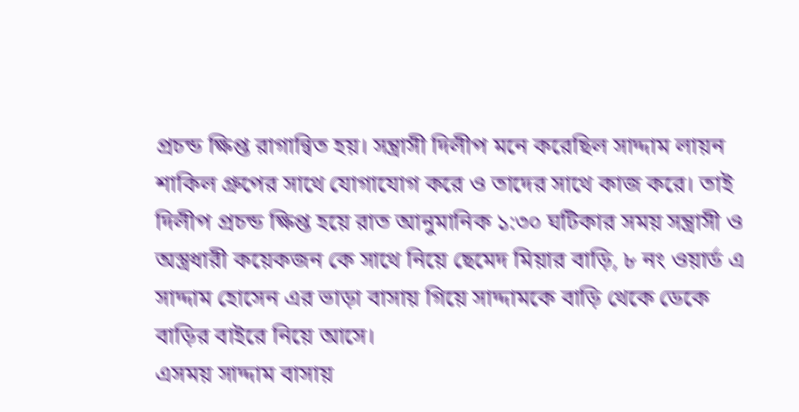প্রচন্ড ক্ষিপ্ত রাগান্বিত হয়। সন্ত্রাসী দিলীপ মনে করেছিল সাদ্দাম লায়ন শাকিল গ্রুপের সাথে যোগাযোগ করে ও তাদের সাথে কাজ করে। তাই দিলীপ প্রচন্ড ক্ষিপ্ত হয়ে রাত আনুমানিক ১:৩০ ঘটিকার সময় সন্ত্রাসী ও অস্ত্রধারী কয়েকজন কে সাথে নিয়ে ছেমেদ মিয়ার বাড়ি, ৮ নং ওয়ার্ড এ সাদ্দাম হোসেন এর ভাড়া বাসায় গিয়ে সাদ্দামকে বাড়ি থেকে ডেকে বাড়ির বাইরে নিয়ে আসে।
এসময় সাদ্দাম বাসায়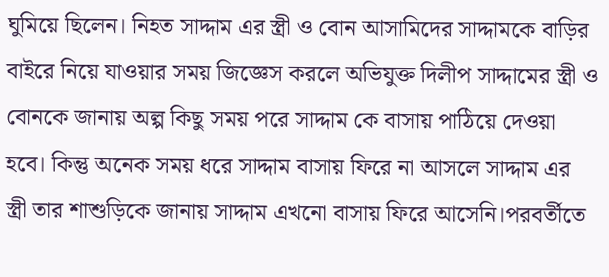ঘুমিয়ে ছিলেন। নিহত সাদ্দাম এর স্ত্রী ও বোন আসামিদের সাদ্দামকে বাড়ির বাইরে নিয়ে যাওয়ার সময় জিজ্ঞেস করলে অভিযুক্ত দিলীপ সাদ্দামের স্ত্রী ও বোনকে জানায় অল্প কিছু সময় পরে সাদ্দাম কে বাসায় পাঠিয়ে দেওয়া হবে। কিন্তু অনেক সময় ধরে সাদ্দাম বাসায় ফিরে না আসলে সাদ্দাম এর স্ত্রী তার শাশুড়িকে জানায় সাদ্দাম এখনো বাসায় ফিরে আসেনি।পরবর্তীতে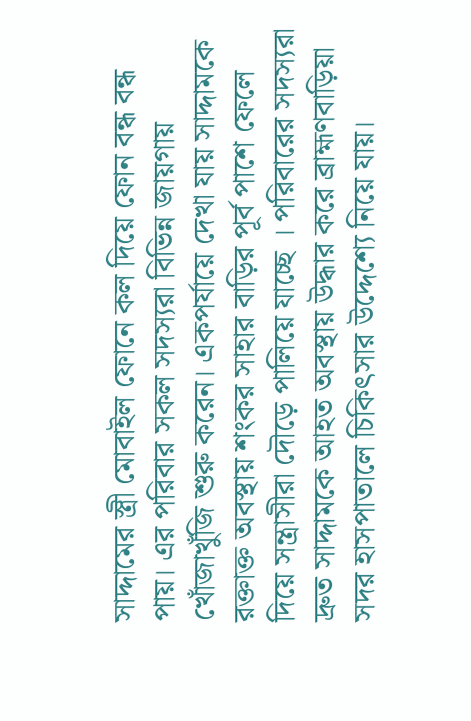সাদ্দামের স্ত্রী মোবাইল ফোনে কল দিয়ে ফোন বন্ধ বন্ধ পায়। এর পরিবার সকল সদস্যরা বিভিন্ন জায়গায় খোঁজাখুঁজি শুরু করেন। একপর্যায়ে দেখা যায় সাদ্দামকে রক্তাক্ত অবস্থায় শংকর সাহার বাড়ির পূর্ব পাশে ফেলে দিয়ে সন্ত্রাসীরা দৌড়ে পালিয়ে যাচ্ছে । পরিবারের সদস্যরা দ্রুত সাদ্দামকে আহত অবস্থায় উদ্ধার করে ব্রাহ্মণবাড়িয়া সদর হাসপাতালে চিকিৎসার উদ্দেশ্যে নিয়ে যায়।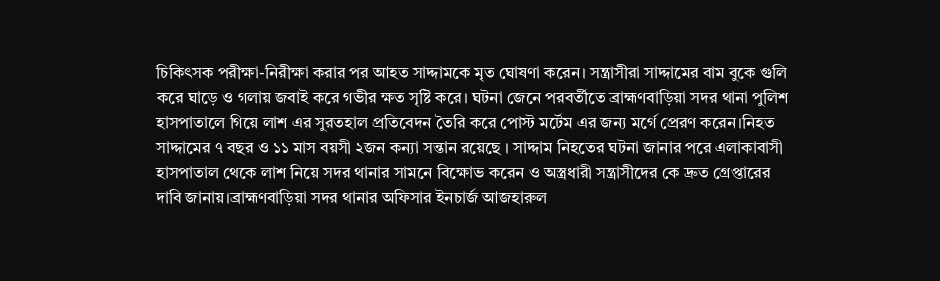চিকিৎসক পরীক্ষা-নিরীক্ষা করার পর আহত সাদ্দামকে মৃত ঘোষণা করেন। সন্ত্রাসীরা সাদ্দামের বাম বুকে গুলি করে ঘাড়ে ও গলায় জবাই করে গভীর ক্ষত সৃষ্টি করে। ঘটনা জেনে পরবর্তীতে ব্রাহ্মণবাড়িয়া সদর থানা পুলিশ হাসপাতালে গিয়ে লাশ এর সুরতহাল প্রতিবেদন তৈরি করে পোস্ট মর্টেম এর জন্য মর্গে প্রেরণ করেন।নিহত সাদ্দামের ৭ বছর ও ১১ মাস বয়সী ২জন কন্যা সন্তান রয়েছে । সাদ্দাম নিহতের ঘটনা জানার পরে এলাকাবাসী হাসপাতাল থেকে লাশ নিয়ে সদর থানার সামনে বিক্ষোভ করেন ও অস্ত্রধারী সন্ত্রাসীদের কে দ্রুত গ্রেপ্তারের দাবি জানায়।ব্রাহ্মণবাড়িয়া সদর থানার অফিসার ইনচার্জ আজহারুল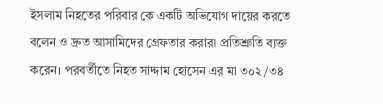ইসলাম নিহতের পরিবার কে একটি অভিযোগ দায়ের করতে বলেন ও দ্রুত আসামিদের গ্রেফতার করার৷ প্রতিশ্রুতি ব্যক্ত করেন। পরবর্তীতে নিহত সাদ্দাম হোসেন এর মা ৩০২/৩৪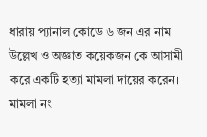ধারায় প্যানাল কোডে ৬ জন এর নাম উল্লেখ ও অজ্ঞাত কয়েকজন কে আসামী করে একটি হত্যা মামলা দায়ের করেন। মামলা নং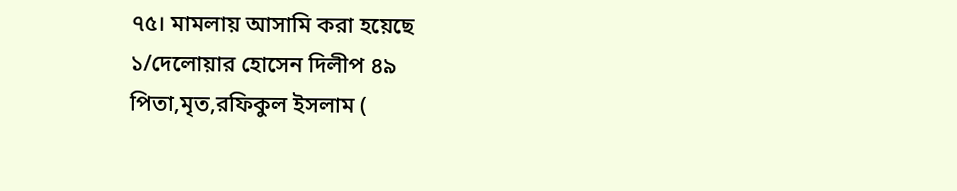৭৫। মামলায় আসামি করা হয়েছে
১/দেলোয়ার হোসেন দিলীপ ৪৯ পিতা,মৃত,রফিকুল ইসলাম (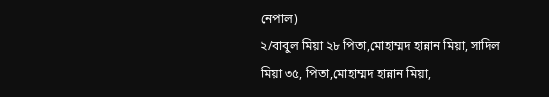নেপাল)
২/বাবুল মিয়া ২৮ পিতা,মোহাম্মদ হান্নান মিয়া, সাদিল মিয়া ৩৫, পিতা,মোহাম্মদ হান্নান মিয়া,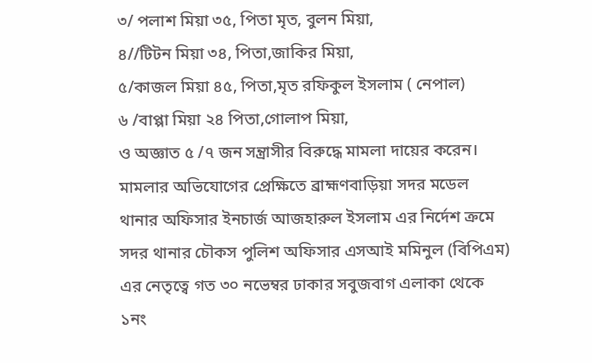৩/ পলাশ মিয়া ৩৫, পিতা মৃত, বুলন মিয়া,
৪//টিটন মিয়া ৩৪, পিতা,জাকির মিয়া,
৫/কাজল মিয়া ৪৫, পিতা,মৃত রফিকুল ইসলাম ( নেপাল)
৬ /বাপ্পা মিয়া ২৪ পিতা,গোলাপ মিয়া,
ও অজ্ঞাত ৫ /৭ জন সন্ত্রাসীর বিরুদ্ধে মামলা দায়ের করেন।
মামলার অভিযোগের প্রেক্ষিতে ব্রাহ্মণবাড়িয়া সদর মডেল থানার অফিসার ইনচার্জ আজহারুল ইসলাম এর নির্দেশ ক্রমে সদর থানার চৌকস পুলিশ অফিসার এসআই মমিনুল (বিপিএম) এর নেতৃত্বে গত ৩০ নভেম্বর ঢাকার সবুজবাগ এলাকা থেকে ১নং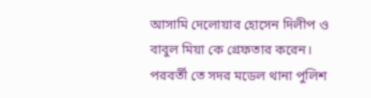আসামি দেলোয়ার হোসেন দিলীপ ও বাবুল মিয়া কে গ্রেফতার করেন। পরবর্তী তে সদর মডেল থানা পুলিশ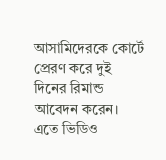আসামিদেরকে কোর্টে প্রেরণ করে দুই দিনের রিমান্ড আবেদন করেন। এতে ভিডিও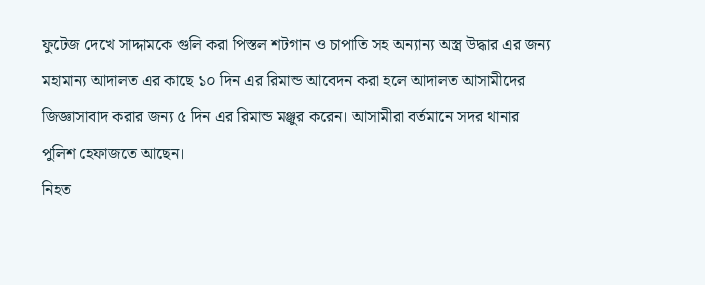ফুটেজ দেখে সাদ্দামকে গুলি করা পিস্তল শটগান ও চাপাতি সহ অন্যান্য অস্ত্র উদ্ধার এর জন্য মহামান্য আদালত এর কাছে ১০ দিন এর রিমান্ড আবেদন করা হলে আদালত আসামীদের জিজ্ঞাসাবাদ করার জন্য ৫ দিন এর রিমান্ড মঞ্জুর করেন। আসামীরা বর্তমানে সদর থানার পুলিশ হেফাজতে আছেন।
নিহত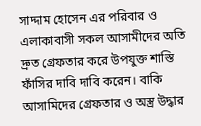সাদ্দাম হোসেন এর পরিবার ও এলাকাবাসী সকল আসামীদের অতি দ্রুত গ্রেফতার করে উপযুক্ত শাস্তি ফাঁসির দাবি দাবি করেন। বাকি আসামিদের গ্রেফতার ও অস্ত্র উদ্ধার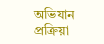অভিযান প্রক্রিয়া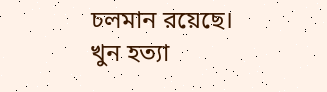চলমান রয়েছে।
খুন হত্যা